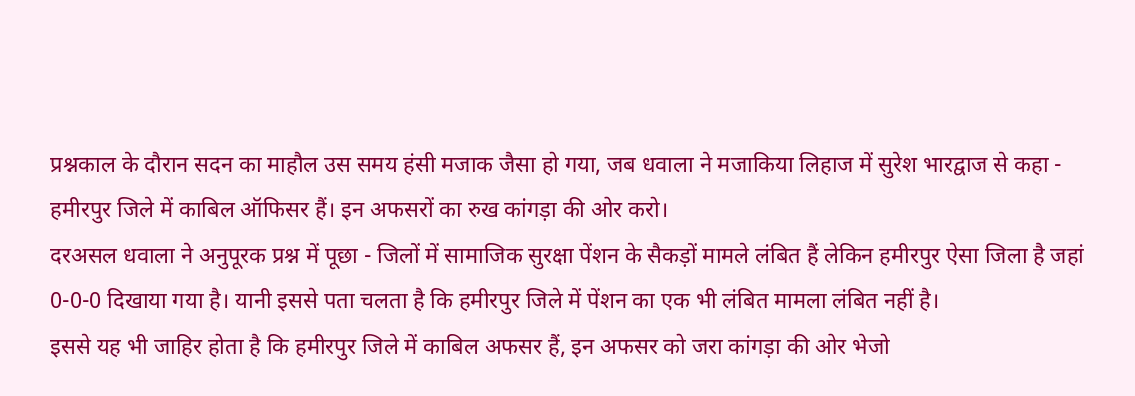प्रश्नकाल के दौरान सदन का माहौल उस समय हंसी मजाक जैसा हो गया, जब धवाला ने मजाकिया लिहाज में सुरेश भारद्वाज से कहा - हमीरपुर जिले में काबिल ऑफिसर हैं। इन अफसरों का रुख कांगड़ा की ओर करो।
दरअसल धवाला ने अनुपूरक प्रश्न में पूछा - जिलों में सामाजिक सुरक्षा पेंशन के सैकड़ों मामले लंबित हैं लेकिन हमीरपुर ऐसा जिला है जहां 0-0-0 दिखाया गया है। यानी इससे पता चलता है कि हमीरपुर जिले में पेंशन का एक भी लंबित मामला लंबित नहीं है।
इससे यह भी जाहिर होता है कि हमीरपुर जिले में काबिल अफसर हैं, इन अफसर को जरा कांगड़ा की ओर भेजो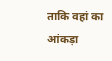ताकि वहां का आंकड़ा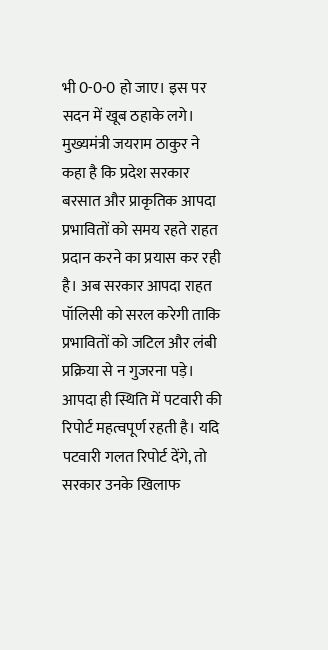भी 0-0-0 हो जाए। इस पर सदन में खूब ठहाके लगे।
मुख्यमंत्री जयराम ठाकुर ने कहा है कि प्रदेश सरकार बरसात और प्राकृतिक आपदा प्रभावितों को समय रहते राहत प्रदान करने का प्रयास कर रही है। अब सरकार आपदा राहत पॉलिसी को सरल करेगी ताकि प्रभावितों को जटिल और लंबी प्रक्रिया से न गुजरना पड़े।
आपदा ही स्थिति में पटवारी की रिपोर्ट महत्वपूर्ण रहती है। यदि पटवारी गलत रिपोर्ट देंगे, तो सरकार उनके खिलाफ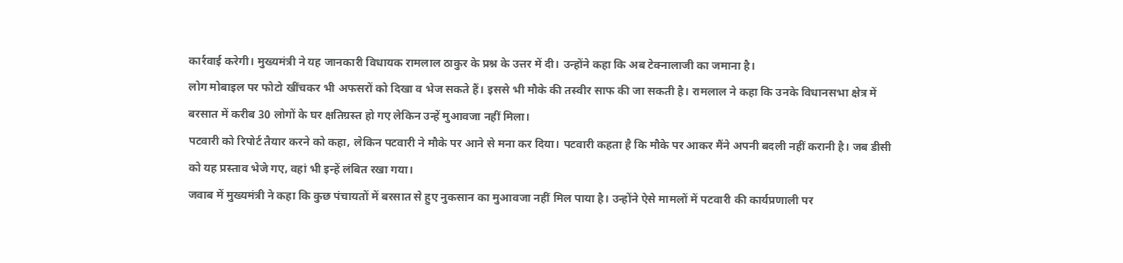कार्रवाई करेगी। मुख्यमंत्री ने यह जानकारी विधायक रामलाल ठाकुर के प्रश्न के उत्तर में दी। उन्होंने कहा कि अब टेक्नालाजी का जमाना है।
लोग मोबाइल पर फोटो खींचकर भी अफसरों को दिखा व भेज सकते हैं। इससे भी मौके की तस्वीर साफ की जा सकती है। रामलाल ने कहा कि उनके विधानसभा क्षेत्र में बरसात में करीब 30 लोगों के घर क्षतिग्रस्त हो गए लेकिन उन्हें मुआवजा नहीं मिला।
पटवारी को रिपोर्ट तैयार करने को कहा, लेकिन पटवारी ने मौके पर आने से मना कर दिया। पटवारी कहता है कि मौके पर आकर मैंने अपनी बदली नहीं करानी है। जब डीसी को यह प्रस्ताव भेजे गए, वहां भी इन्हें लंबित रखा गया।
जवाब में मुख्यमंत्री ने कहा कि कुछ पंचायतों में बरसात से हुए नुकसान का मुआवजा नहीं मिल पाया है। उन्होंने ऐसे मामलों में पटवारी की कार्यप्रणाली पर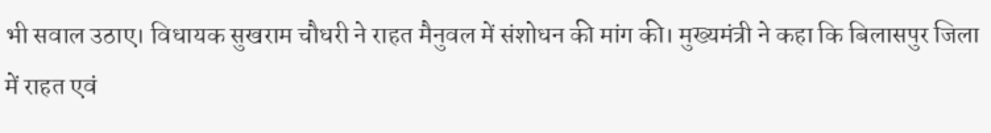भी सवाल उठाए। विधायक सुखराम चौधरी ने राहत मैनुवल में संशोधन की मांग की। मुख्यमंत्री ने कहा कि बिलासपुर जिला में राहत एवं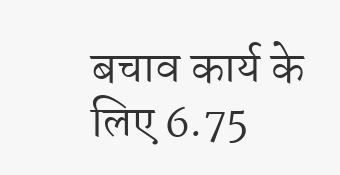बचाव कार्य के लिए 6.75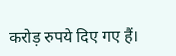करोड़ रुपये दिए गए हैं।